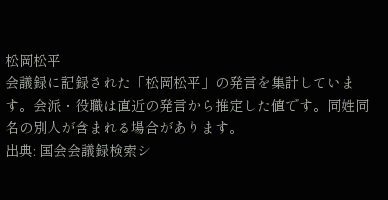松岡松平
会議録に記録された「松岡松平」の発言を集計しています。会派・役職は直近の発言から推定した値です。同姓同名の別人が含まれる場合があります。
出典: 国会会議録検索シ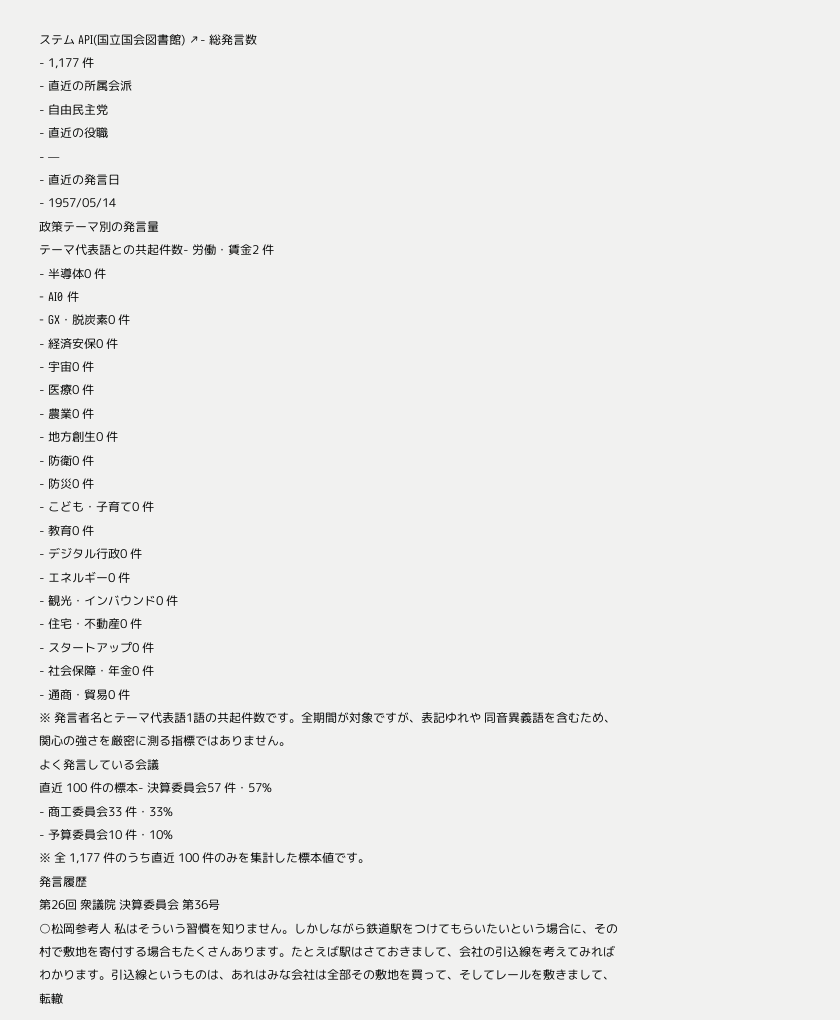ステム API(国立国会図書館) ↗- 総発言数
- 1,177 件
- 直近の所属会派
- 自由民主党
- 直近の役職
- —
- 直近の発言日
- 1957/05/14
政策テーマ別の発言量
テーマ代表語との共起件数- 労働・賃金2 件
- 半導体0 件
- AI0 件
- GX・脱炭素0 件
- 経済安保0 件
- 宇宙0 件
- 医療0 件
- 農業0 件
- 地方創生0 件
- 防衛0 件
- 防災0 件
- こども・子育て0 件
- 教育0 件
- デジタル行政0 件
- エネルギー0 件
- 観光・インバウンド0 件
- 住宅・不動産0 件
- スタートアップ0 件
- 社会保障・年金0 件
- 通商・貿易0 件
※ 発言者名とテーマ代表語1語の共起件数です。全期間が対象ですが、表記ゆれや 同音異義語を含むため、関心の強さを厳密に測る指標ではありません。
よく発言している会議
直近 100 件の標本- 決算委員会57 件・57%
- 商工委員会33 件・33%
- 予算委員会10 件・10%
※ 全 1,177 件のうち直近 100 件のみを集計した標本値です。
発言履歴
第26回 衆議院 決算委員会 第36号
○松岡参考人 私はそういう習慣を知りません。しかしながら鉄道駅をつけてもらいたいという場合に、その村で敷地を寄付する場合もたくさんあります。たとえば駅はさておきまして、会社の引込線を考えてみればわかります。引込線というものは、あれはみな会社は全部その敷地を買って、そしてレールを敷きまして、転轍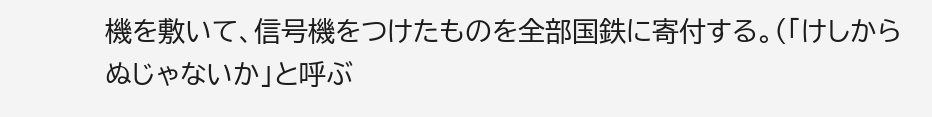機を敷いて、信号機をつけたものを全部国鉄に寄付する。(「けしからぬじゃないか」と呼ぶ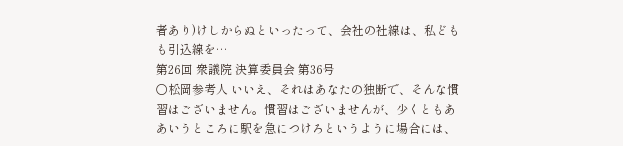者あり)けしからぬといったって、会社の社線は、私どもも引込線を…
第26回 衆議院 決算委員会 第36号
○松岡参考人 いいえ、それはあなたの独断で、そんな慣習はございません。慣習はございませんが、少くともああいうところに駅を急につけろというように場合には、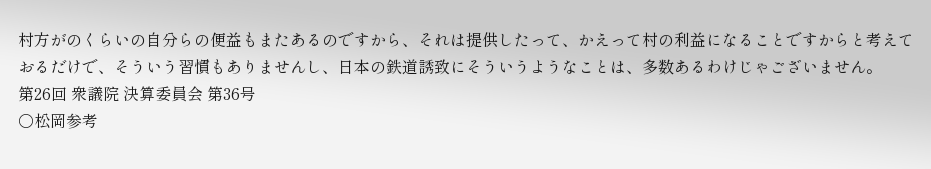村方がのくらいの自分らの便益もまたあるのですから、それは提供したって、かえって村の利益になることですからと考えておるだけで、そういう習慣もありませんし、日本の鉄道誘致にそういうようなことは、多数あるわけじゃございません。
第26回 衆議院 決算委員会 第36号
○松岡参考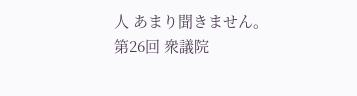人 あまり聞きません。
第26回 衆議院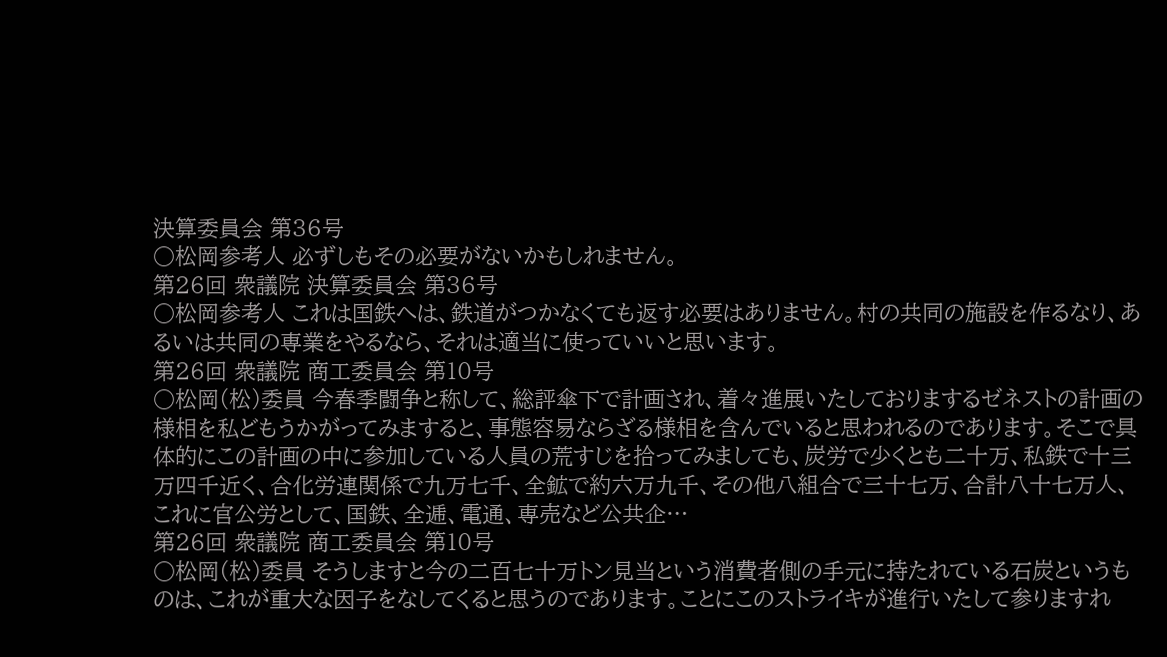決算委員会 第36号
○松岡参考人 必ずしもその必要がないかもしれません。
第26回 衆議院 決算委員会 第36号
○松岡参考人 これは国鉄へは、鉄道がつかなくても返す必要はありません。村の共同の施設を作るなり、あるいは共同の専業をやるなら、それは適当に使っていいと思います。
第26回 衆議院 商工委員会 第10号
○松岡(松)委員 今春季闘争と称して、総評傘下で計画され、着々進展いたしておりまするゼネストの計画の様相を私どもうかがってみますると、事態容易ならざる様相を含んでいると思われるのであります。そこで具体的にこの計画の中に参加している人員の荒すじを拾ってみましても、炭労で少くとも二十万、私鉄で十三万四千近く、合化労連関係で九万七千、全鉱で約六万九千、その他八組合で三十七万、合計八十七万人、これに官公労として、国鉄、全逓、電通、専売など公共企…
第26回 衆議院 商工委員会 第10号
○松岡(松)委員 そうしますと今の二百七十万トン見当という消費者側の手元に持たれている石炭というものは、これが重大な因子をなしてくると思うのであります。ことにこのストライキが進行いたして参りますれ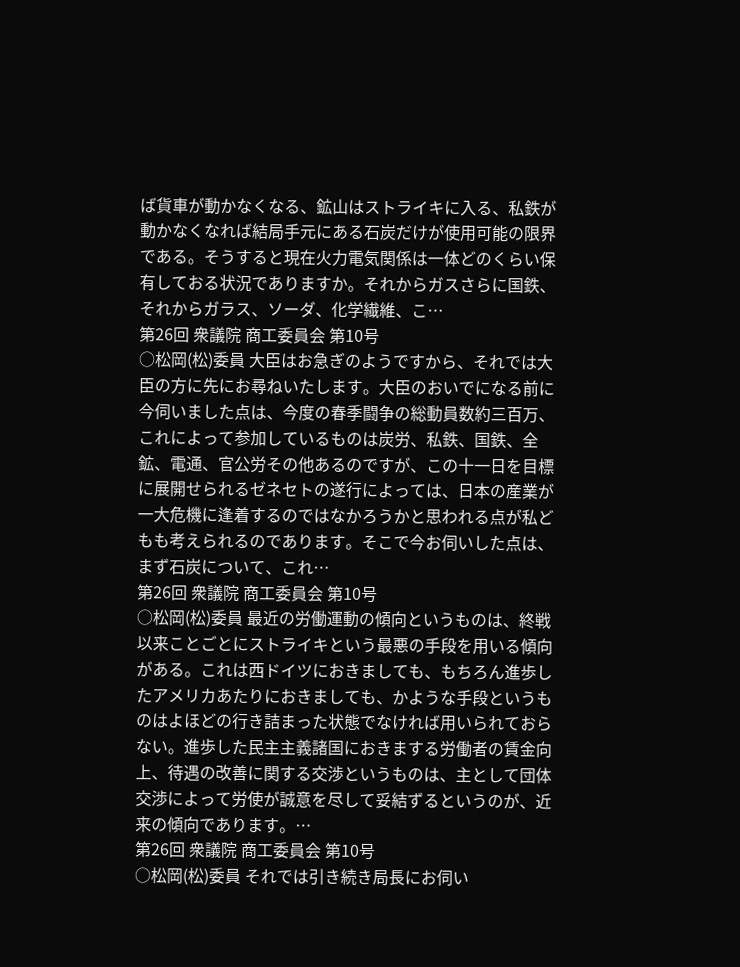ば貨車が動かなくなる、鉱山はストライキに入る、私鉄が動かなくなれば結局手元にある石炭だけが使用可能の限界である。そうすると現在火力電気関係は一体どのくらい保有しておる状況でありますか。それからガスさらに国鉄、それからガラス、ソーダ、化学繊維、こ…
第26回 衆議院 商工委員会 第10号
○松岡(松)委員 大臣はお急ぎのようですから、それでは大臣の方に先にお尋ねいたします。大臣のおいでになる前に今伺いました点は、今度の春季闘争の総動員数約三百万、これによって参加しているものは炭労、私鉄、国鉄、全鉱、電通、官公労その他あるのですが、この十一日を目標に展開せられるゼネセトの遂行によっては、日本の産業が一大危機に逢着するのではなかろうかと思われる点が私どもも考えられるのであります。そこで今お伺いした点は、まず石炭について、これ…
第26回 衆議院 商工委員会 第10号
○松岡(松)委員 最近の労働運動の傾向というものは、終戦以来ことごとにストライキという最悪の手段を用いる傾向がある。これは西ドイツにおきましても、もちろん進歩したアメリカあたりにおきましても、かような手段というものはよほどの行き詰まった状態でなければ用いられておらない。進歩した民主主義諸国におきまする労働者の賃金向上、待遇の改善に関する交渉というものは、主として団体交渉によって労使が誠意を尽して妥結ずるというのが、近来の傾向であります。…
第26回 衆議院 商工委員会 第10号
○松岡(松)委員 それでは引き続き局長にお伺い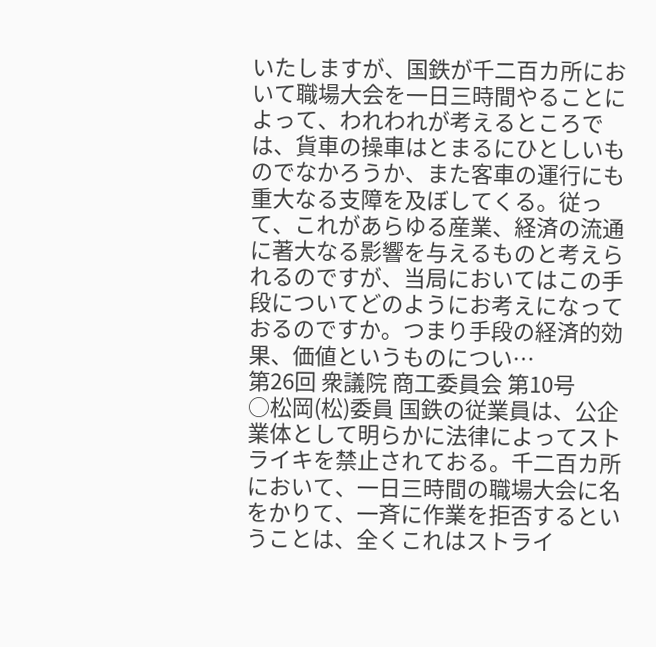いたしますが、国鉄が千二百カ所において職場大会を一日三時間やることによって、われわれが考えるところでは、貨車の操車はとまるにひとしいものでなかろうか、また客車の運行にも重大なる支障を及ぼしてくる。従って、これがあらゆる産業、経済の流通に著大なる影響を与えるものと考えられるのですが、当局においてはこの手段についてどのようにお考えになっておるのですか。つまり手段の経済的効果、価値というものについ…
第26回 衆議院 商工委員会 第10号
○松岡(松)委員 国鉄の従業員は、公企業体として明らかに法律によってストライキを禁止されておる。千二百カ所において、一日三時間の職場大会に名をかりて、一斉に作業を拒否するということは、全くこれはストライ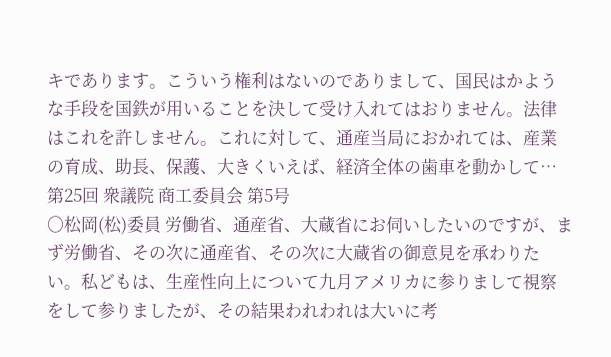キであります。こういう権利はないのでありまして、国民はかような手段を国鉄が用いることを決して受け入れてはおりません。法律はこれを許しません。これに対して、通産当局におかれては、産業の育成、助長、保護、大きくいえば、経済全体の歯車を動かして…
第25回 衆議院 商工委員会 第5号
○松岡(松)委員 労働省、通産省、大蔵省にお伺いしたいのですが、まず労働省、その次に通産省、その次に大蔵省の御意見を承わりたい。私どもは、生産性向上について九月アメリカに参りまして視察をして参りましたが、その結果われわれは大いに考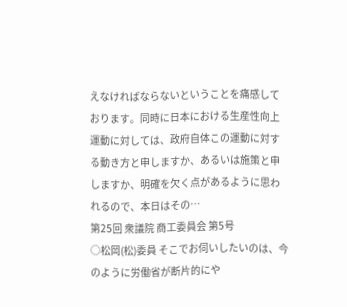えなければならないということを痛感しております。同時に日本における生産性向上運動に対しては、政府自体この運動に対する動き方と申しますか、あるいは施策と申しますか、明確を欠く点があるように思われるので、本日はその…
第25回 衆議院 商工委員会 第5号
○松岡(松)委員 そこでお伺いしたいのは、今のように労働省が断片的にや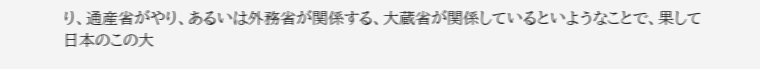り、通産省がやり、あるいは外務省が関係する、大蔵省が関係しているといようなことで、果して日本のこの大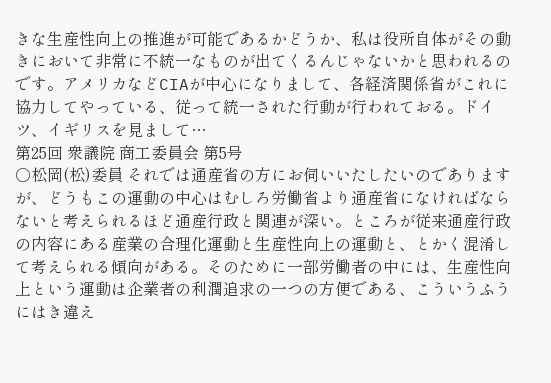きな生産性向上の推進が可能であるかどうか、私は役所自体がその動きにおいて非常に不統一なものが出てくるんじゃないかと思われるのです。アメリカなどCIAが中心になりまして、各経済関係省がこれに協力してやっている、従って統一された行動が行われておる。ドイツ、イギリスを見まして…
第25回 衆議院 商工委員会 第5号
○松岡(松)委員 それでは通産省の方にお伺いいたしたいのでありますが、どうもこの運動の中心はむしろ労働省より通産省になければならないと考えられるほど通産行政と関連が深い。ところが従来通産行政の内容にある産業の合理化運動と生産性向上の運動と、とかく混淆して考えられる傾向がある。そのために一部労働者の中には、生産性向上という運動は企業者の利潤追求の一つの方便である、こういうふうにはき違え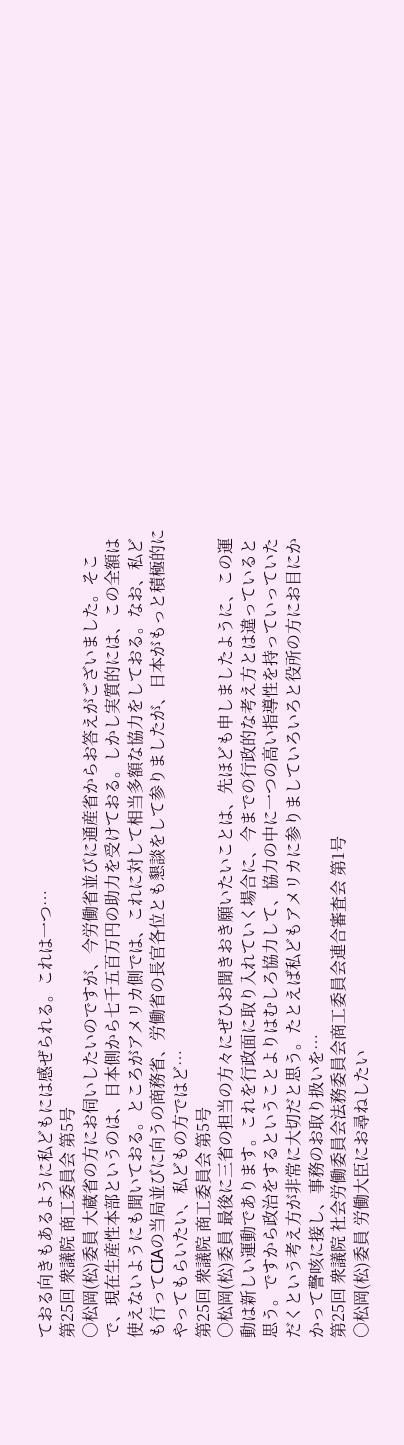ておる向きもあるように私どもには感ぜられる。これは一つ…
第25回 衆議院 商工委員会 第5号
○松岡(松)委員 大蔵省の方にお伺いしたいのですが、今労働省並びに通産省からお答えがございました。そこで、現在生産性本部というのは、日本側から七千五百万円の助力を受けておる。しかし実質的には、この全額は使えないようにも聞いておる。ところがアメリカ側では、これに対して相当多額な協力をしておる。なお、私ども行ってCIAの当局並びに向うの商務省、労働省の長官各位とも懇談をして参りましたが、日本がもっと積極的にやってもらいたい、私どもの方ではど…
第25回 衆議院 商工委員会 第5号
○松岡(松)委員 最後に三省の担当の方々にぜひお聞きおき願いたいことは、先ほども申しましたように、この運動は新しい運動であります。これを行政面に取り入れていく場合に、今までの行政的な考え方とは違っていると思う。ですから政治をするということよりはむしろ協力して、協力の中に一つの高い指導性を持っていっていただくという考え方が非常に大切だと思う。たとえば私どもアメリカに参りましていろいろと役所の方にお目にかかって謦咳に接し、事務のお取り扱いを…
第25回 衆議院 社会労働委員会法務委員会商工委員会連合審査会 第1号
○松岡(松)委員 労働大臣にお尋ねしたい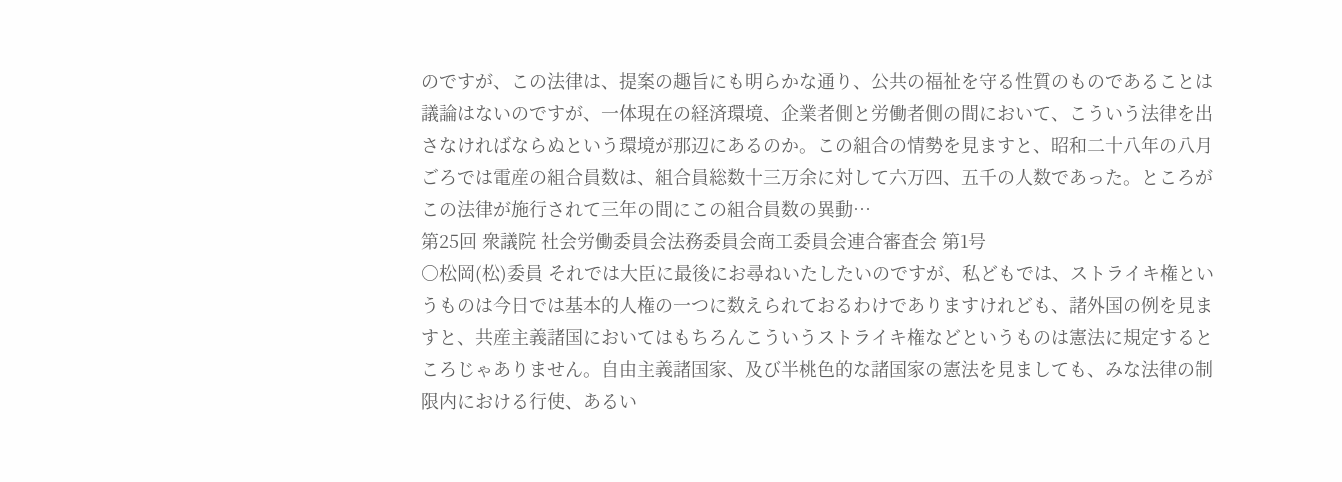のですが、この法律は、提案の趣旨にも明らかな通り、公共の福祉を守る性質のものであることは議論はないのですが、一体現在の経済環境、企業者側と労働者側の間において、こういう法律を出さなければならぬという環境が那辺にあるのか。この組合の情勢を見ますと、昭和二十八年の八月ごろでは電産の組合員数は、組合員総数十三万余に対して六万四、五千の人数であった。ところがこの法律が施行されて三年の間にこの組合員数の異動…
第25回 衆議院 社会労働委員会法務委員会商工委員会連合審査会 第1号
○松岡(松)委員 それでは大臣に最後にお尋ねいたしたいのですが、私どもでは、ストライキ権というものは今日では基本的人権の一つに数えられておるわけでありますけれども、諸外国の例を見ますと、共産主義諸国においてはもちろんこういうストライキ権などというものは憲法に規定するところじゃありません。自由主義諸国家、及び半桃色的な諸国家の憲法を見ましても、みな法律の制限内における行使、あるい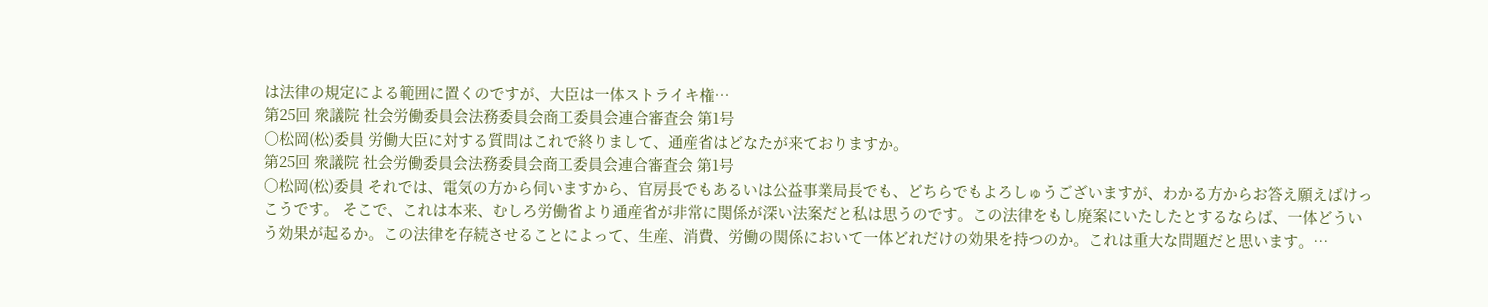は法律の規定による範囲に置くのですが、大臣は一体ストライキ権…
第25回 衆議院 社会労働委員会法務委員会商工委員会連合審査会 第1号
○松岡(松)委員 労働大臣に対する質問はこれで終りまして、通産省はどなたが来ておりますか。
第25回 衆議院 社会労働委員会法務委員会商工委員会連合審査会 第1号
○松岡(松)委員 それでは、電気の方から伺いますから、官房長でもあるいは公益事業局長でも、どちらでもよろしゅうございますが、わかる方からお答え願えばけっこうです。 そこで、これは本来、むしろ労働省より通産省が非常に関係が深い法案だと私は思うのです。この法律をもし廃案にいたしたとするならば、一体どういう効果が起るか。この法律を存続させることによって、生産、消費、労働の関係において一体どれだけの効果を持つのか。これは重大な問題だと思います。…